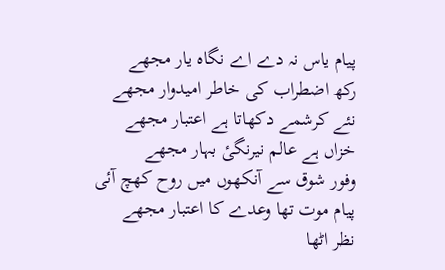پیام یاس نہ دے اے نگاہ یار مجھے
رکھ اضطراب کی خاطر امیدوار مجھے
نئے کرشمے دکھاتا ہے اعتبار مجھے
خزاں ہے عالم نیرنگیٔ بہار مجھے
وفور شوق سے آنکھوں میں روح کھچ آئی
پیام موت تھا وعدے کا اعتبار مجھے
نظر اٹھا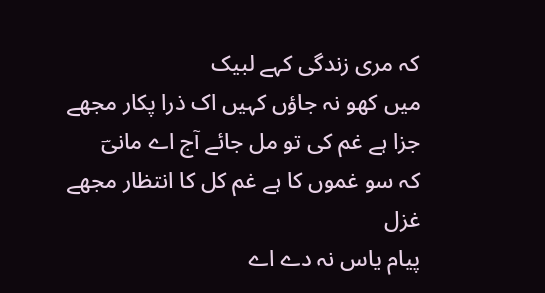کہ مری زندگی کہے لبیک
میں کھو نہ جاؤں کہیں اک ذرا پکار مجھے
جزا ہے غم کی تو مل جائے آج اے مانیؔ
کہ سو غموں کا ہے غم کل کا انتظار مجھے
غزل
پیام یاس نہ دے اے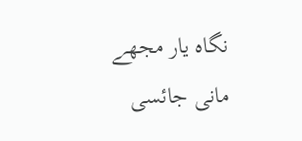نگاہ یار مجھے
مانی جائسی